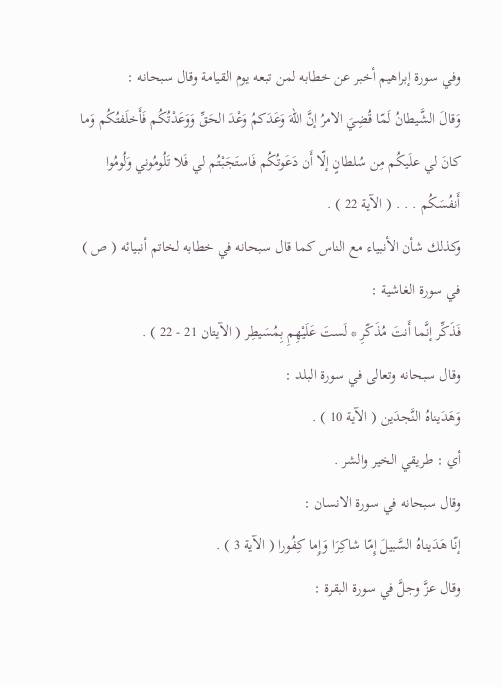وفي سورة إبراهيم أخبر عن خطابه لمن تبعه يوم القيامة وقال سبحانه :
وَقالَ الشَّيطانُ لَمّا قُضِيَ الامرُ إنَّ اللّهَ وَعَدَكمُ وَعْدَ الحَقِّ وَوَعَدْتُكُم فَأَخلَفتُكُم وَما كانَ لي علَيكُم مِن سُلطانٍ إلّا أَن دَعَوتُكُم فَاستَجَبْتُم لي فَلا تَلُومُوني وَلُومُوا أَنفُسَكُم . . . ( الآية 22 ) .
وكذلك شأن الأنبياء مع الناس كما قال سبحانه في خطابه لخاتم أنبيائه ( ص ) في سورة الغاشية :
فَذَكِّر إنَّما أَنتَ مُذَكّرِ * لَستَ عَلَيْهِمِ بِمُسَيطِر ( الآيتان 21 - 22 ) .
وقال سبحانه وتعالى في سورة البلد :
وَهَدَيناهُ النَّجدَين ( الآية 10 ) .
أي : طريقي الخير والشر .
وقال سبحانه في سورة الانسان :
إنّا هَدَيناهُ السَّبيلَ إِمّا شاكِرَا وَإِما كِفُورا ( الآية 3 ) .
وقال عزَّ وجلَّ في سورة البقرة :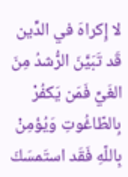لا إِكراهَ في الدِّين قَد تَبَيَّنَ الرُّشدُ مِنَ الغَيِّ فَمَن يَكفُرْ بِالطّاغُوتِ وَيُؤمِنْ بِاللّهِ فَقَد استَمسَكَ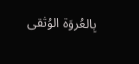بِالعُروَة الوُثقى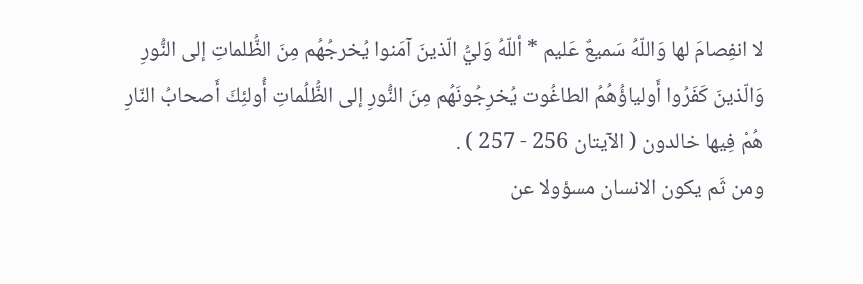لا انفِصامَ لها وَاللّهُ سَميعٌ عَليم * أللّهُ وَليُّ الّذينَ آمَنوا يُخرجُهُم مِنَ الظُّلماتِ إلى النُّورِ وَالّذينَ كَفَرُوا أَولياؤُهُمُ الطاغُوت يُخرِجُونَهُم مِنَ النُّورِ إلى الظُّلُماتِ أُولئِكَ أَصحابُ النّارِ هُمْ فِيها خالدون ( الآيتان 256 - 257 ) .
ومن ثَم يكون الانسان مسؤولا عن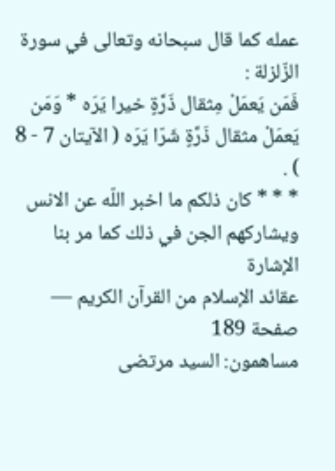عمله كما قال سبحانه وتعالى في سورة الزّلزلة :
فَمَن يَعمَلْ مِثقال ذَرَّةٍ خيرا يَرَه * وَمَن يَعمَلْ مثقال ذَرَّةٍ شَرّا يَرَه ( الآيتان 7 - 8 ) .
* * * كان ذلكم ما اخبر اللّه عن الانس ويشاركهم الجن في ذلك كما مر بنا الإشارة
عقائد الإسلام من القرآن الكريم — صفحة 189
مساهمون: السيد مرتضى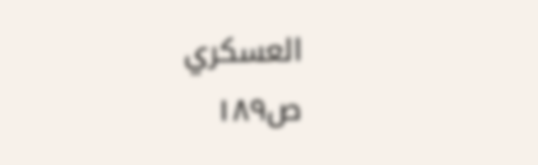العسكري
ص١٨٩